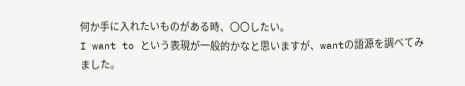何か手に入れたいものがある時、〇〇したい。
I want to という表現が一般的かなと思いますが、wantの語源を調べてみました。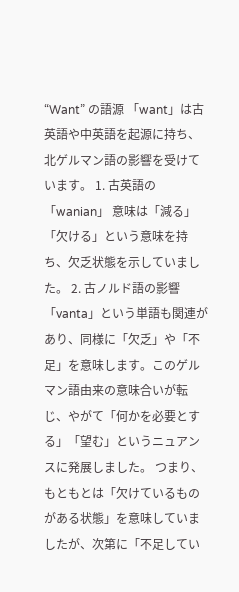“Want” の語源 「want」は古英語や中英語を起源に持ち、北ゲルマン語の影響を受けています。 1. 古英語の「wanian」 意味は「減る」「欠ける」という意味を持ち、欠乏状態を示していました。 2. 古ノルド語の影響 「vanta」という単語も関連があり、同様に「欠乏」や「不足」を意味します。このゲルマン語由来の意味合いが転じ、やがて「何かを必要とする」「望む」というニュアンスに発展しました。 つまり、もともとは「欠けているものがある状態」を意味していましたが、次第に「不足してい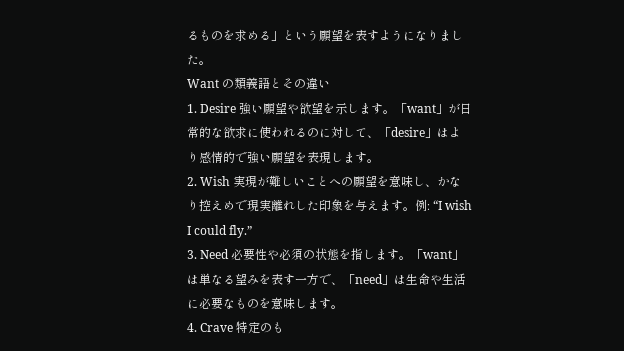るものを求める」という願望を表すようになりました。
Want の類義語とその違い
1. Desire 強い願望や欲望を示します。「want」が日常的な欲求に使われるのに対して、「desire」はより感情的で強い願望を表現します。
2. Wish 実現が難しいことへの願望を意味し、かなり控えめで現実離れした印象を与えます。例: “I wish I could fly.”
3. Need 必要性や必須の状態を指します。「want」は単なる望みを表す一方で、「need」は生命や生活に必要なものを意味します。
4. Crave 特定のも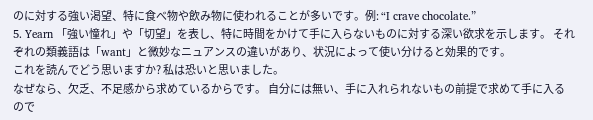のに対する強い渇望、特に食べ物や飲み物に使われることが多いです。例: “I crave chocolate.”
5. Yearn 「強い憧れ」や「切望」を表し、特に時間をかけて手に入らないものに対する深い欲求を示します。 それぞれの類義語は「want」と微妙なニュアンスの違いがあり、状況によって使い分けると効果的です。
これを読んでどう思いますか? 私は恐いと思いました。
なぜなら、欠乏、不足感から求めているからです。 自分には無い、手に入れられないもの前提で求めて手に入るので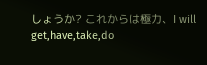しょうか? これからは極力、I will get,have,take,do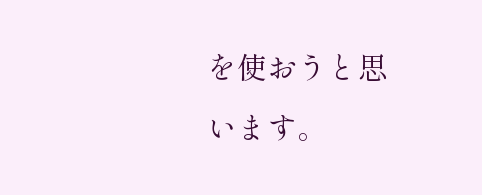を使おうと思います。